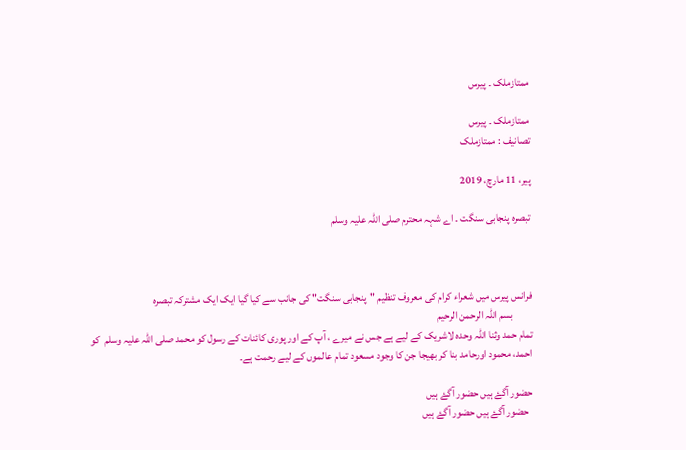ممتازملک ۔ پیرس

ممتازملک ۔ پیرس
تصانیف : ممتازملک

پیر، 11 مارچ، 2019

تبصرہ پنجابی سنگت ۔ اے شہہ محترم صلی اللہ علیہ وسلم



فرانس پیرس میں شعراء کرام کی معروف تنظیم "پنجابی سنگت" کی جانب سے کیا گیا ایک ایک مشترکہ تبصرہ
         بسم اللہ الرحمن الرحیم
تمام حمد وثنا اللہ وحدہ لاشریک کے لیے ہے جس نے میرے ، آپ کے اور پوری کائنات کے رسول کو محمد صلی اللہ علیہ وسلم  کو احمد، محمود اورحامد بنا کر بھیجا جن کا وجود مسعود تمام عالموں کے لیے رحمت ہے۔

حضور آگۓ ہیں حضور آگۓ ہیں
  حضور آگۓ ہیں حضور آگۓ ہیں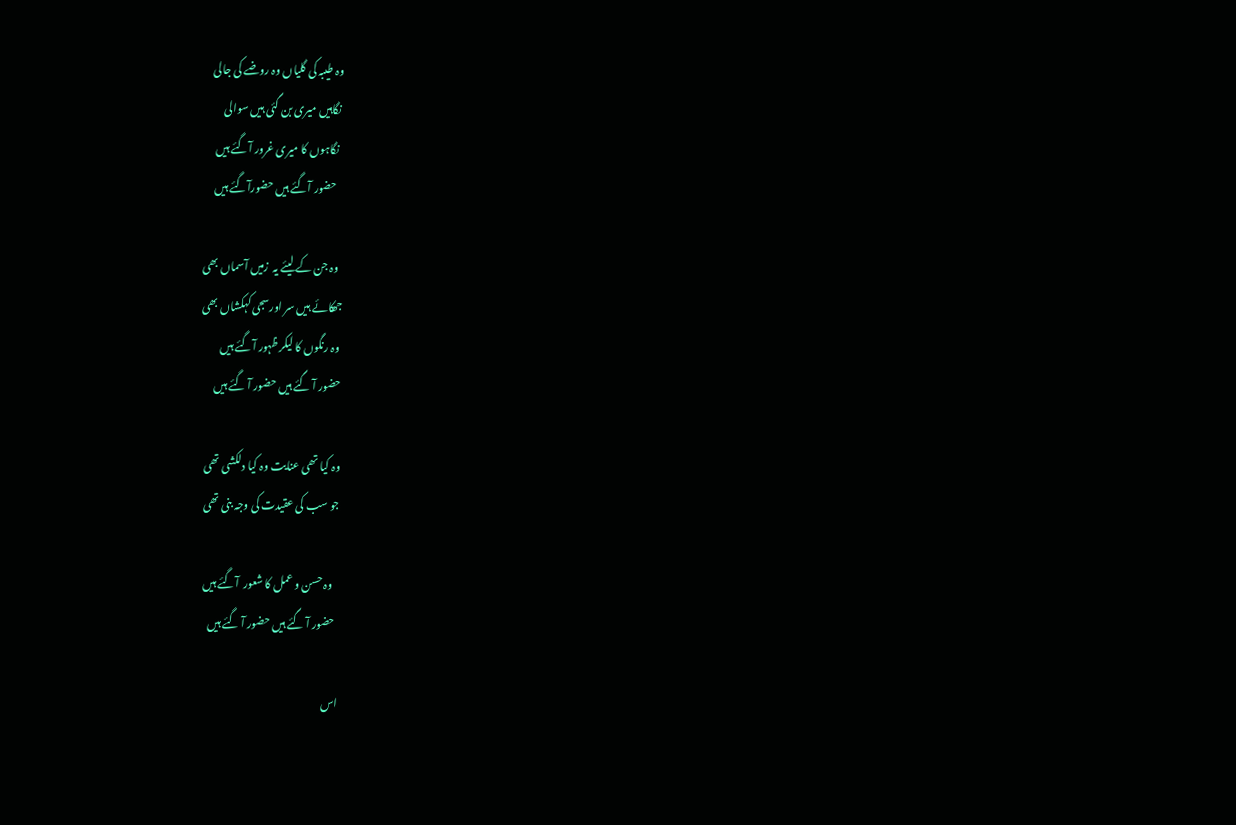وہ طیبہ کی گلیاں وہ روضے کی جالی
 نگاہیں میری بن گئی ہیں سوالی
  نگاہوں کا میری غرور آگئے ہیں
   حضور آگئے ہیں حضورآگئے ہیں

  وہ جن کے لیئے یہ  زمیں آسماں بھی
جھکائے ہیں سر اورسجی کہکشاں بھی
 وہ رنگوں کا لیکر ظہور آگئے ہیں
حضور آ گئے ہیں حضور آ گئے ہیں

وہ کیا تھی عنایت وہ کیا دلکشی تھی
جو سب کی عقیدت کی وجہ بنی تھی

   وہ حسن و عمل کا شعور  آگئے ہیں
  حضور آ گئے ہیں حضور آ گئے ہیں

اس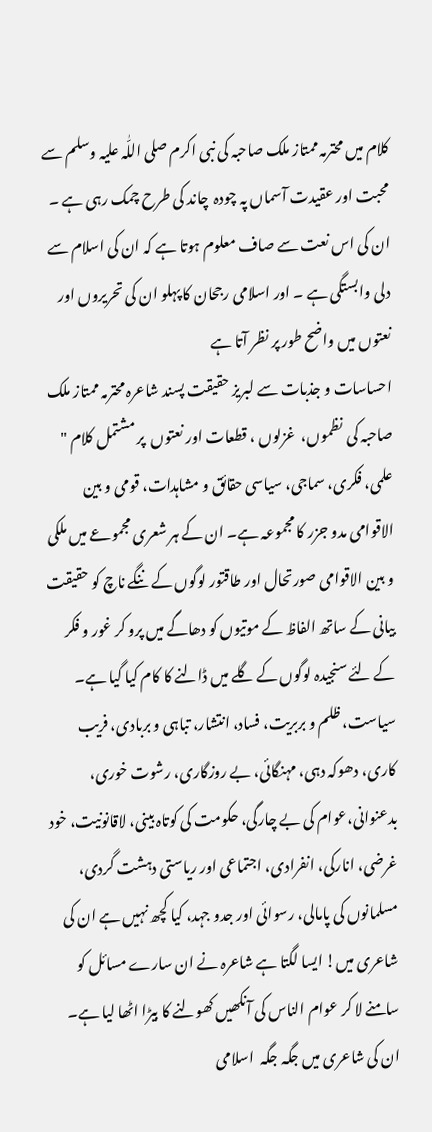کلام میں محترمہ ممتاز ملک صاحبہ کی نبی اکرم صلی اللّٰہ علیہ وسلم سے محبت اور عقیدت آسماں پہ چودہ  چاند کی طرح چمک رہی ہے ۔ ان کی اس نعت سے صاف معلوم ہوتا ہے کہ ان کی اسلام سے دلی وابستگی ہے ۔ اور اسلامی رجحان کا پہلو ان کی تحریروں اور نعتوں میں واضح طور پر نظر آتا ہے
احساسات و جذبات سے لبریز حقیقت پسند شاعرہ محترمہ ممتاز ملک صاحبہ کی  نظموں،  غزلوں ، قطعات اور نعتوں  پر مشتمل کلام " علمی، فکری، سماجی، سیاسی حقائق و مشاہدات، قومی و بین الاقوامی مدو جزر کا مجموعہ ہے۔ ان کے ہر شعری مجموعے میں ملکی و بین الاقوامی صورتحال اور طاقتور لوگوں کے ننگے ناچ کو حقیقت بیانی کے ساتھ الفاظ کے موتیوں کو دھاگے میں پرو کر غور و فکر کے لئے سنجیدہ لوگوں کے گلے میں ڈالنے کا کام کیا گیا ہے۔
سیاست، ظلم و بربریت، فساد، انتشار، تباہی و بربادی، فریب کاری، دھوکہ دہی، مہنگائی، بے روزگاری، رشوت خوری، بدعنوانی،عوام کی بے چارگی، حکومت کی کوتاہ بینی، لاقانونیت، خود غرضی، انارکی، انفرادی، اجتماعی اور ریاستی دہشت گردی، مسلمانوں کی پامالی، رسوائی اور جدو جہد، کیا کچھ نہیں ہے ان کی شاعری میں! ایسا لگتا ہے شاعرہ نے ان سارے مسائل کو سامنے لا کر عوام الناس کی آنکھیں کھولنے کا بیڑا اٹھا لیا ہے۔
ان کی شاعری میں جگہ جگہ  اسلامی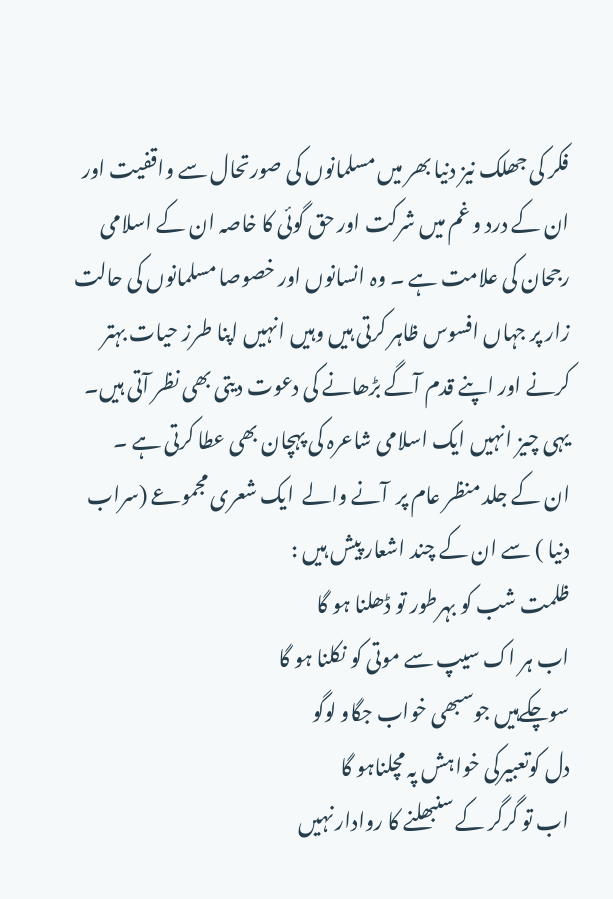فکر کی جھلک نیز دنیا بھر میں مسلمانوں کی صورتحال سے واقفیت اور ان کے درد و غم میں شرکت اور حق گوئی کا خاصہ ان کے اسلامی رجحان کی علامت ہے ۔ وہ انسانوں اور خصوصا مسلمانوں کی حالت زار پر جہاں افسوس ظاہر کرتی ہیں وہیں انہیں اپنا طرز حیات بہتر کرنے اور اپنے قدم آگے بڑھانے کی دعوت دیتی بھی نظر آتی ہیں۔ یہی چیز انہیں ایک اسلامی شاعرہ کی پہچان بھی عطا کرتی ہے ۔
ان کے جلد منظر عام پر  آنے والے  ایک شعری مجموعے (سراب دنیا ) سے ان کے چند اشعار پیش ہیں :
ظلمت شب کو بہرطور تو ڈھلنا ہو گا
اب ہر اک سیپ سے موتی کو نکلنا ہو گا
سوچکےہیں جوسبھی خواب جگاو لوگو
دل کوتعبیرکی خواہش پہ مچلناہو گا
اب تو گرگر کے سنبھلنے کا روادار نہیں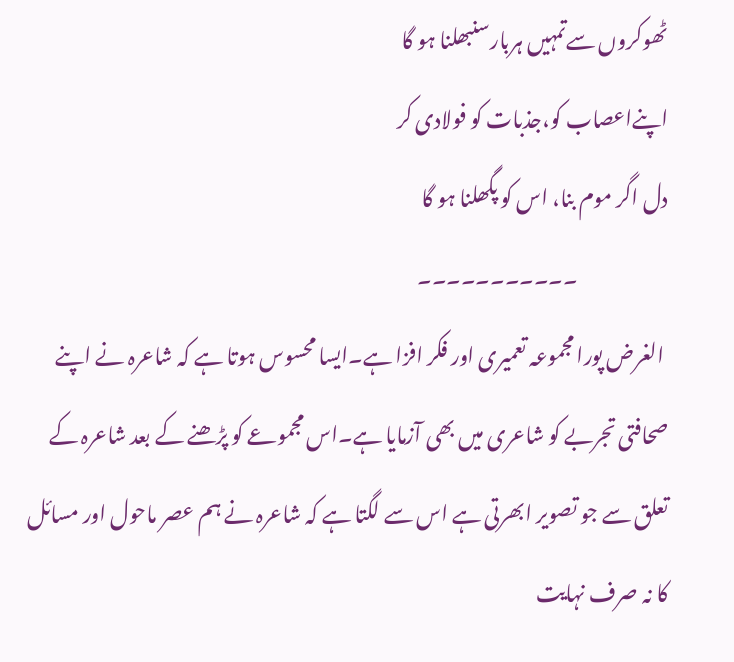ٹھوکروں سےتمہیں ہربارسنبھلنا ہو گا
اپنےاعصاب کو،جذبات کو فولادی کر
دل اگر موم بنا، اس کو پگھلنا ہو گا
                       ۔۔۔۔۔۔۔۔۔۔۔
 الغرض پورا مجموعہ تعمیری اور فکر افزا ہے۔ایسا محسوس ہوتا ہے کہ شاعرہ نے اپنے صحافتی تجربے کو شاعری میں بھی آزمایا ہے۔اس مجموعے کو پڑھنے کے بعد شاعرہ کے تعلق سے جو تصویر ابھرتی ہے اس سے لگتا ہے کہ شاعرہ نے ہم عصر ماحول اور مسائل کا نہ صرف نہایت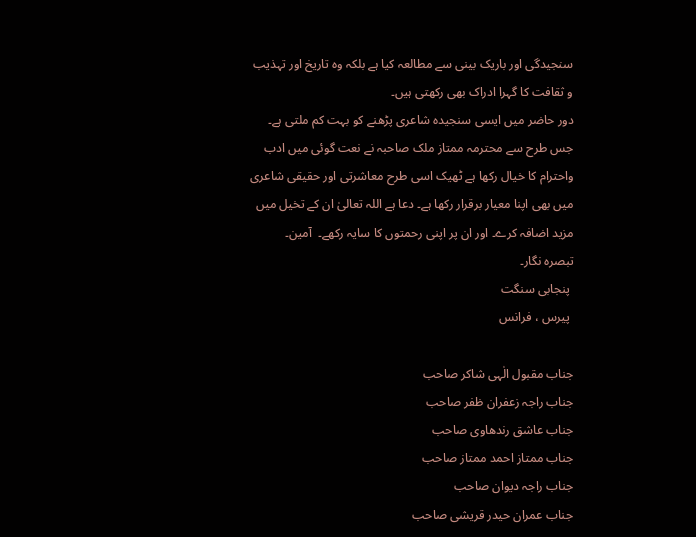سنجیدگی اور باریک بینی سے مطالعہ کیا ہے بلکہ وہ تاریخ اور تہذیب و ثقافت کا گہرا ادراک بھی رکھتی ہیں۔
دور حاضر میں ایسی سنجیدہ شاعری پڑھنے کو بہت کم ملتی ہے۔ جس طرح سے محترمہ ممتاز ملک صاحبہ نے نعت گوئی میں ادب واحترام کا خیال رکھا ہے ٹھیک اسی طرح معاشرتی اور حقیقی شاعری میں بھی اپنا معیار برقرار رکھا ہے۔ دعا ہے اللہ تعالیٰ ان کے تخیل میں مزید اضافہ کرے۔ اور ان پر اپنی رحمتوں کا سایہ رکھے۔  آمین۔
تبصرہ نگار۔
 پنجابی سنگت
 پیرس ، فرانس

جناب مقبول الٰہی شاکر صاحب
جناب راجہ زعفران ظفر صاحب
جناب عاشق رندھاوی صاحب
جناب ممتاز احمد ممتاز صاحب
جناب راجہ دیوان صاحب
جناب عمران حیدر قریشی صاحب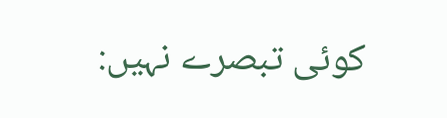کوئی تبصرے نہیں: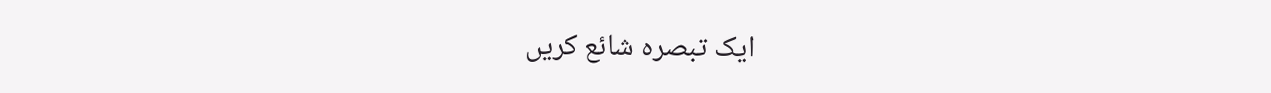ایک تبصرہ شائع کریں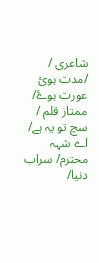شاعری / /مدت ہوئ عورت ہوۓ/ ممتاز قلم / سچ تو یہ ہے/ اے شہہ محترم/ سراب دنیا/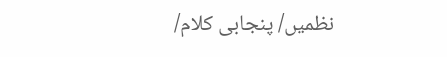نظمیں/ پنجابی کلام/